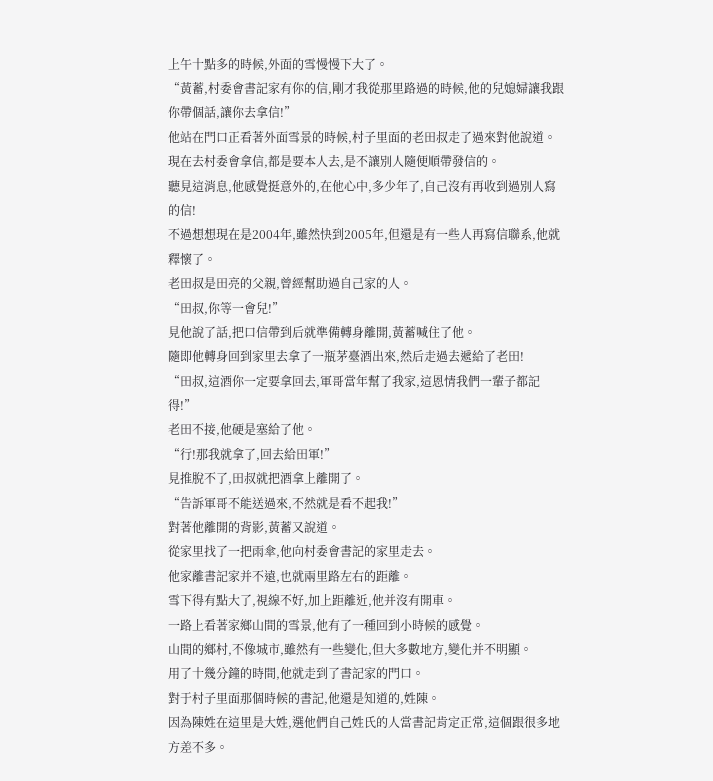上午十點多的時候,外面的雪慢慢下大了。
“黃蓄,村委會書記家有你的信,剛才我從那里路過的時候,他的兒媳婦讓我跟你帶個話,讓你去拿信!”
他站在門口正看著外面雪景的時候,村子里面的老田叔走了過來對他說道。
現在去村委會拿信,都是要本人去,是不讓別人隨便順帶發信的。
聽見這消息,他感覺挺意外的,在他心中,多少年了,自己沒有再收到過別人寫的信!
不過想想現在是2004年,雖然快到2005年,但還是有一些人再寫信聯系,他就釋懷了。
老田叔是田亮的父親,曾經幫助過自己家的人。
“田叔,你等一會兒!”
見他說了話,把口信帶到后就準備轉身離開,黃蓄喊住了他。
隨即他轉身回到家里去拿了一瓶茅臺酒出來,然后走過去遞給了老田!
“田叔,這酒你一定要拿回去,軍哥當年幫了我家,這恩情我們一輩子都記得!”
老田不接,他硬是塞給了他。
“行!那我就拿了,回去給田軍!”
見推脫不了,田叔就把酒拿上離開了。
“告訴軍哥不能送過來,不然就是看不起我!”
對著他離開的背影,黃蓄又說道。
從家里找了一把雨傘,他向村委會書記的家里走去。
他家離書記家并不遠,也就兩里路左右的距離。
雪下得有點大了,視線不好,加上距離近,他并沒有開車。
一路上看著家鄉山間的雪景,他有了一種回到小時候的感覺。
山間的鄉村,不像城市,雖然有一些變化,但大多數地方,變化并不明顯。
用了十幾分鐘的時間,他就走到了書記家的門口。
對于村子里面那個時候的書記,他還是知道的,姓陳。
因為陳姓在這里是大姓,選他們自己姓氏的人當書記肯定正常,這個跟很多地方差不多。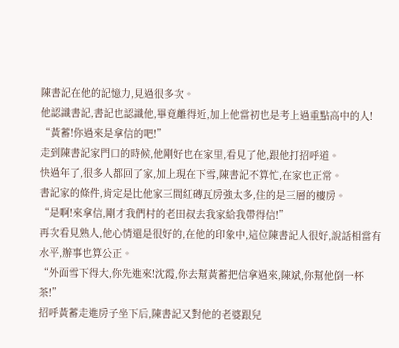陳書記在他的記憶力,見過很多次。
他認識書記,書記也認識他,畢竟離得近,加上他當初也是考上過重點高中的人!
“黃蓄!你過來是拿信的吧!”
走到陳書記家門口的時候,他剛好也在家里,看見了他,跟他打招呼道。
快過年了,很多人都回了家,加上現在下雪,陳書記不算忙,在家也正常。
書記家的條件,肯定是比他家三間紅磚瓦房強太多,住的是三層的樓房。
“是啊!來拿信,剛才我們村的老田叔去我家給我帶得信!”
再次看見熟人,他心情還是很好的,在他的印象中,這位陳書記人很好,說話相當有水平,辦事也算公正。
“外面雪下得大,你先進來!沈霞,你去幫黃蓄把信拿過來,陳斌,你幫他倒一杯茶!”
招呼黃蓄走進房子坐下后,陳書記又對他的老婆跟兒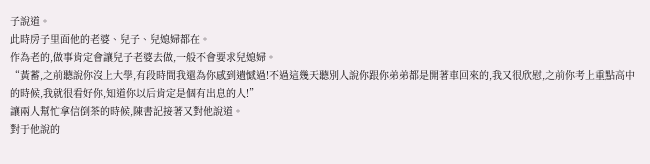子說道。
此時房子里面他的老婆、兒子、兒媳婦都在。
作為老的,做事肯定會讓兒子老婆去做,一般不會要求兒媳婦。
“黃蓄,之前聽說你沒上大學,有段時間我還為你感到遺憾過!不過這幾天聽別人說你跟你弟弟都是開著車回來的,我又很欣慰,之前你考上重點高中的時候,我就很看好你,知道你以后肯定是個有出息的人!”
讓兩人幫忙拿信倒茶的時候,陳書記接著又對他說道。
對于他說的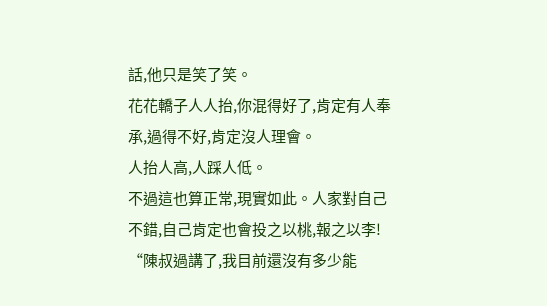話,他只是笑了笑。
花花轎子人人抬,你混得好了,肯定有人奉承,過得不好,肯定沒人理會。
人抬人高,人踩人低。
不過這也算正常,現實如此。人家對自己不錯,自己肯定也會投之以桃,報之以李!
“陳叔過講了,我目前還沒有多少能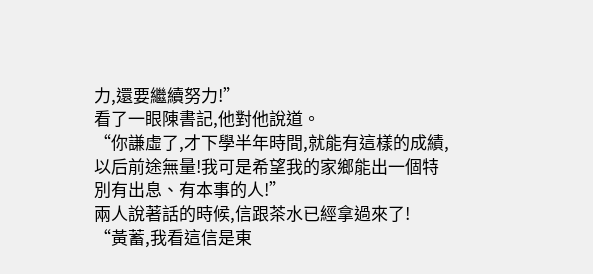力,還要繼續努力!”
看了一眼陳書記,他對他說道。
“你謙虛了,才下學半年時間,就能有這樣的成績,以后前途無量!我可是希望我的家鄉能出一個特別有出息、有本事的人!”
兩人說著話的時候,信跟茶水已經拿過來了!
“黃蓄,我看這信是東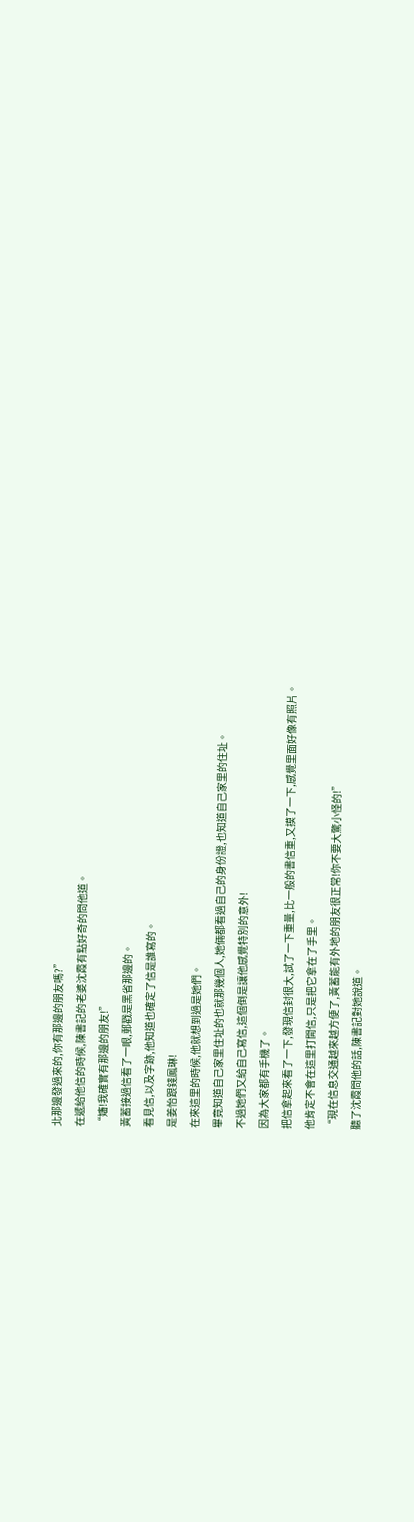北那邊發過來的,你有那邊的朋友嗎?”
在遞給他信的時候,陳書記的老婆沈霞有點好奇的問他道。
“嬸!我確實有那邊的朋友!”
黃蓄接過信看了一眼,郵戳是黑省那邊的。
看見信,以及字跡,他知道也確定了信是誰寫的。
是姜怡跟錢鳳琳!
在來這里的時候,他就想到過是她們。
畢竟知道自己家里住址的也就那幾個人,她倆都看過自己的身份證,也知道自己家里的住址。
不過她們又給自己寫信,這個倒是讓他感覺特別的意外!
因為大家都有手機了。
把信拿起來看了一下,發現信封很大,試了一下重量,比一般的書信重,又摸了一下,感覺里面好像有照片。
他肯定不會在這里打開信,只是把它拿在了手里。
“現在信息交通越來越方便了,黃蓄能有外地的朋友很正常!你不要大驚小怪的!”
聽了沈霞問他的話,陳書記對她說道。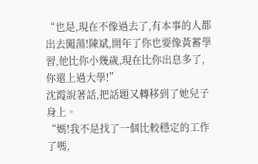“也是,現在不像過去了,有本事的人都出去闖蕩!陳斌,開年了你也要像黃蓄學習,他比你小幾歲,現在比你出息多了,你還上過大學!”
沈霞說著話,把話題又轉移到了她兒子身上。
“媽!我不是找了一個比較穩定的工作了嗎,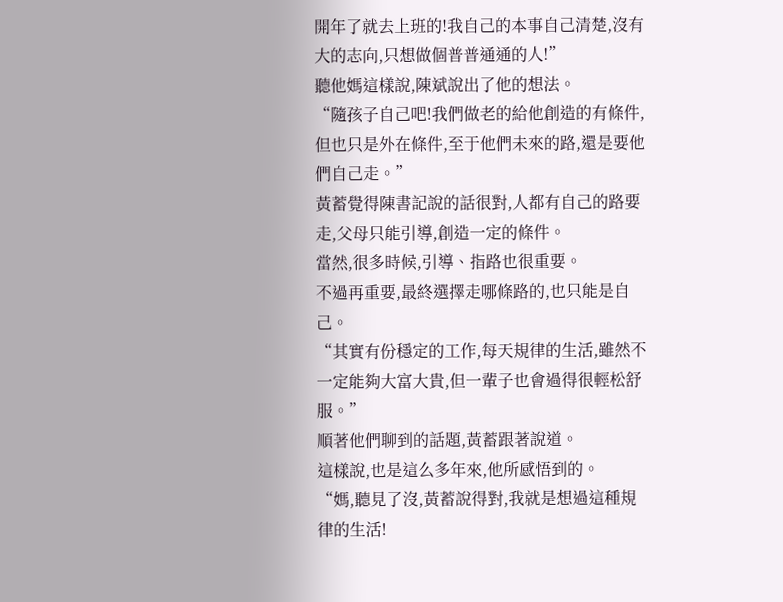開年了就去上班的!我自己的本事自己清楚,沒有大的志向,只想做個普普通通的人!”
聽他媽這樣說,陳斌說出了他的想法。
“隨孩子自己吧!我們做老的給他創造的有條件,但也只是外在條件,至于他們未來的路,還是要他們自己走。”
黃蓄覺得陳書記說的話很對,人都有自己的路要走,父母只能引導,創造一定的條件。
當然,很多時候,引導、指路也很重要。
不過再重要,最終選擇走哪條路的,也只能是自己。
“其實有份穩定的工作,每天規律的生活,雖然不一定能夠大富大貴,但一輩子也會過得很輕松舒服。”
順著他們聊到的話題,黃蓄跟著說道。
這樣說,也是這么多年來,他所感悟到的。
“媽,聽見了沒,黃蓄說得對,我就是想過這種規律的生活!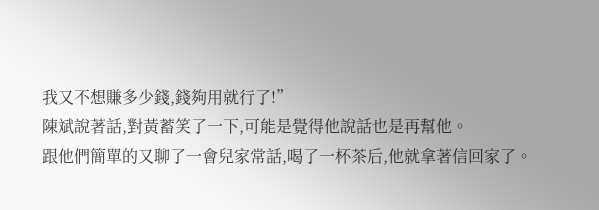我又不想賺多少錢,錢夠用就行了!”
陳斌說著話,對黃蓄笑了一下,可能是覺得他說話也是再幫他。
跟他們簡單的又聊了一會兒家常話,喝了一杯茶后,他就拿著信回家了。